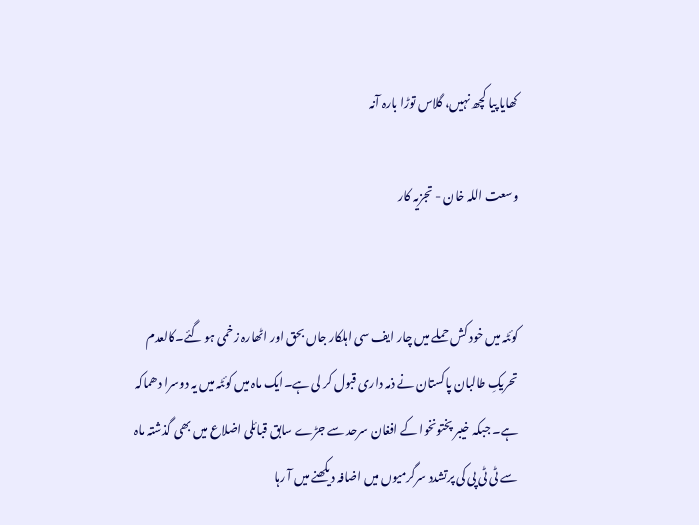کھایا پیا کچھ نہیں، گلاس توڑا بارہ آنہ

وسعت اللہ خان - تجزیہ کار


کوئٹہ میں خود کش حملے میں چار ایف سی اہلکار جاں بحق اور اٹھارہ زخمی ہو گئے۔کالعدم تحریکِ طالبان پاکستان نے ذمہ داری قبول کر لی ہے۔ایک ماہ میں کوئٹہ میں یہ دوسرا دھماکہ ہے۔ جبکہ خیبر پختونخوا کے افغان سرحد سے جڑے سابق قبائلی اضلاع میں بھی گذشتہ ماہ سے ٹی ٹی پی کی پرتشدد سرگرمیوں میں اضافہ دیکھنے میں آ رہا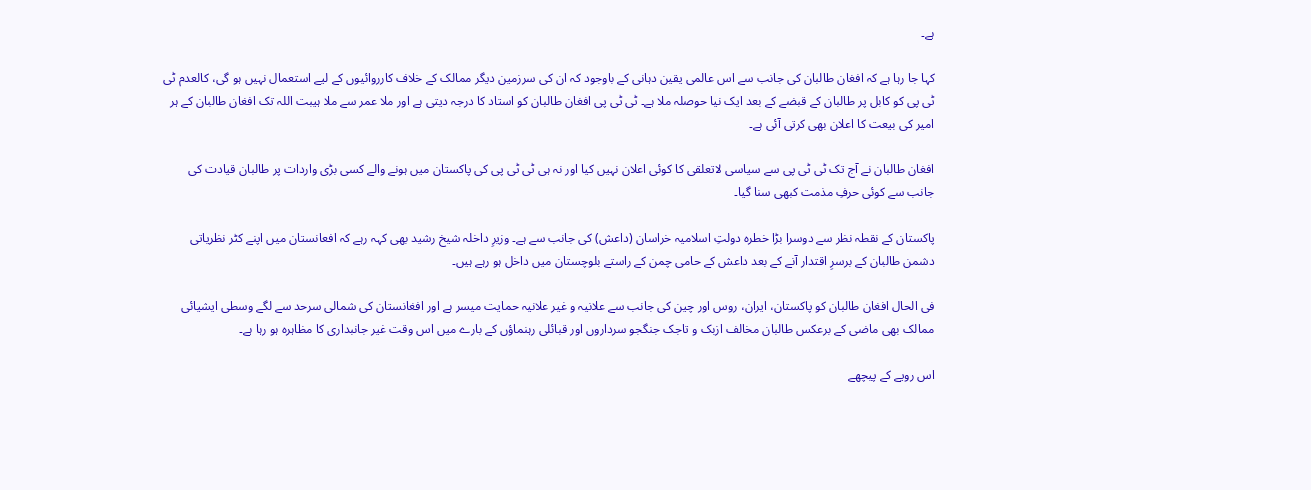ہے۔

کہا جا رہا ہے کہ افغان طالبان کی جانب سے اس عالمی یقین دہانی کے باوجود کہ ان کی سرزمین دیگر ممالک کے خلاف کارروائیوں کے لیے استعمال نہیں ہو گی، کالعدم ٹی ٹی پی کو کابل پر طالبان کے قبضے کے بعد ایک نیا حوصلہ ملا ہے۔ ٹی ٹی پی افغان طالبان کو استاد کا درجہ دیتی ہے اور ملا عمر سے ملا ہیبت اللہ تک افغان طالبان کے ہر امیر کی بیعت کا اعلان بھی کرتی آئی ہے۔

افغان طالبان نے آج تک ٹی ٹی پی سے سیاسی لاتعلقی کا کوئی اعلان نہیں کیا اور نہ ہی ٹی ٹی پی کی پاکستان میں ہونے والے کسی بڑی واردات پر طالبان قیادت کی جانب سے کوئی حرفِ مذمت کبھی سنا گیا۔

پاکستان کے نقطہ نظر سے دوسرا بڑا خطرہ دولتِ اسلامیہ خراسان (داعش) کی جانب سے ہے۔ وزیرِ داخلہ شیخ رشید بھی کہہ رہے کہ افعانستان میں اپنے کٹر نظریاتی دشمن طالبان کے برسرِ اقتدار آنے کے بعد داعش کے حامی چمن کے راستے بلوچستان میں داخل ہو رہے ہیں۔

فی الحال افغان طالبان کو پاکستان، ایران، روس اور چین کی جانب سے علانیہ و غیر علانیہ حمایت میسر ہے اور افغانستان کی شمالی سرحد سے لگے وسطی ایشیائی ممالک بھی ماضی کے برعکس طالبان مخالف ازبک و تاجک جنگجو سرداروں اور قبائلی رہنماؤں کے بارے میں اس وقت غیر جانبداری کا مظاہرہ ہو رہا ہے۔

اس رویے کے پیچھے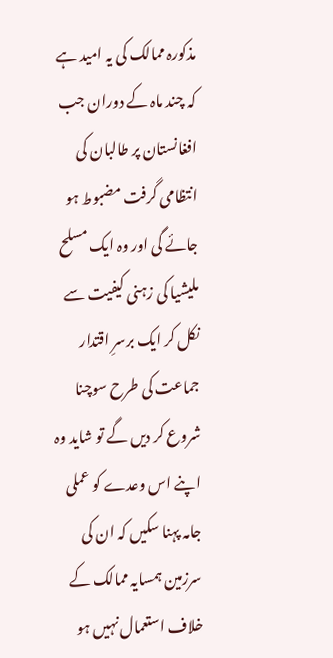مذکورہ ممالک کی یہ امید ہے کہ چند ماہ کے دوران جب افغانستان پر طالبان کی انتظامی گرفت مضبوط ہو جائے گی اور وہ ایک مسلح ملیشیا کی زہنی کیفیت سے نکل کر ایک برسرِ اقتدار جماعت کی طرح سوچنا شروع کر دیں گے تو شاید وہ اپنے اس وعدے کو عملی جامہ پہنا سکیں کہ ان کی سرزمین ہمسایہ ممالک کے خلاف استعمال نہیں ہو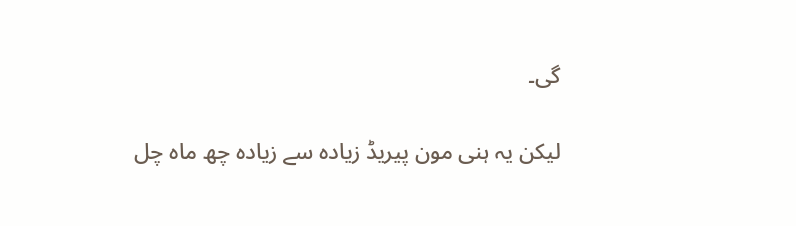گی۔

لیکن یہ ہنی مون پیریڈ زیادہ سے زیادہ چھ ماہ چل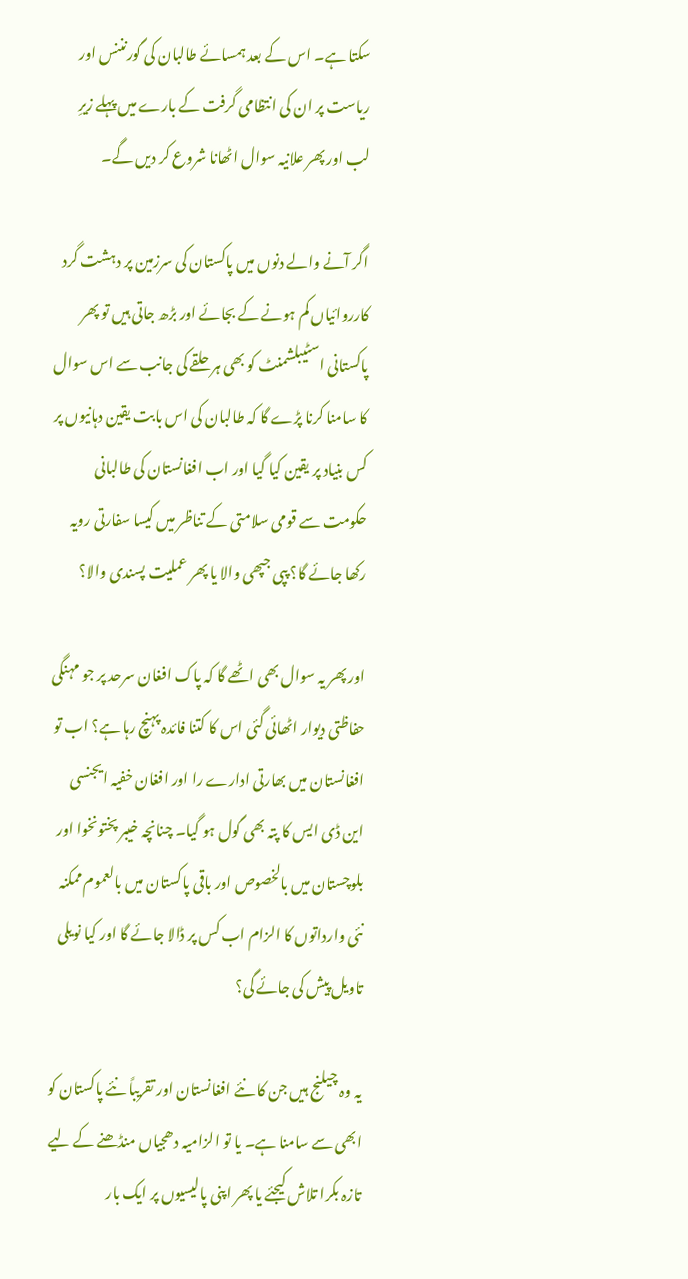سکتا ہے۔ اس کے بعد ہمسائے طالبان کی گورنننس اور ریاست پر ان کی انتظامی گرفت کے بارے میں پہلے زیرِ لب اور پھر علانیہ سوال اٹھانا شروع کر دیں گے۔

اگر آنے والے دنوں میں پاکستان کی سرزمین پر دہشت گرد کارروائیاں کم ہونے کے بجائے اور بڑھ جاتی ہیں تو پھر پاکستانی اسٹیبلشمنٹ کو بھی ہر حلقے کی جانب سے اس سوال کا سامنا کرنا پڑے گا کہ طالبان کی اس بابت یقین دہانیوں پر کس بنیاد پر یقین کیا گیا اور اب افغانستان کی طالبانی حکومت سے قومی سلامتی کے تناظر میں کیسا سفارتی رویہ رکھا جائے گا؟ پپی جپھی والا یا پھر عملیت پسندی والا؟

اور پھر یہ سوال بھی اٹھے گا کہ پاک افغان سرحد پر جو مہنگی حفاظتی دیوار اٹھائی گئی اس کا کتنا فائدہ پہنچ رہا ہے؟ اب تو افغانستان میں بھارتی ادارے را اور افغان خفیہ ایجنسی این ڈی ایس کا پتہ بھی گول ہو گیا۔ چنانچہ خیبر پختونخوا اور بلوچستان میں بالخصوص اور باقی پاکستان میں بالعموم ممکنہ نئی وارداتوں کا الزام اب کس پر ڈالا جائے گا اور کیا نویلی تاویل پیش کی جائے گی؟

یہ وہ چیلنج ہیں جن کا نئے افغانستان اور تقریباً نئے پاکستان کو ابھی سے سامنا ہے۔ یا تو الزامیہ دھجیاں منڈھنے کے لیے تازہ بکرا تلاش کیجئے یا پھر اپنی پالیسیوں پر ایک بار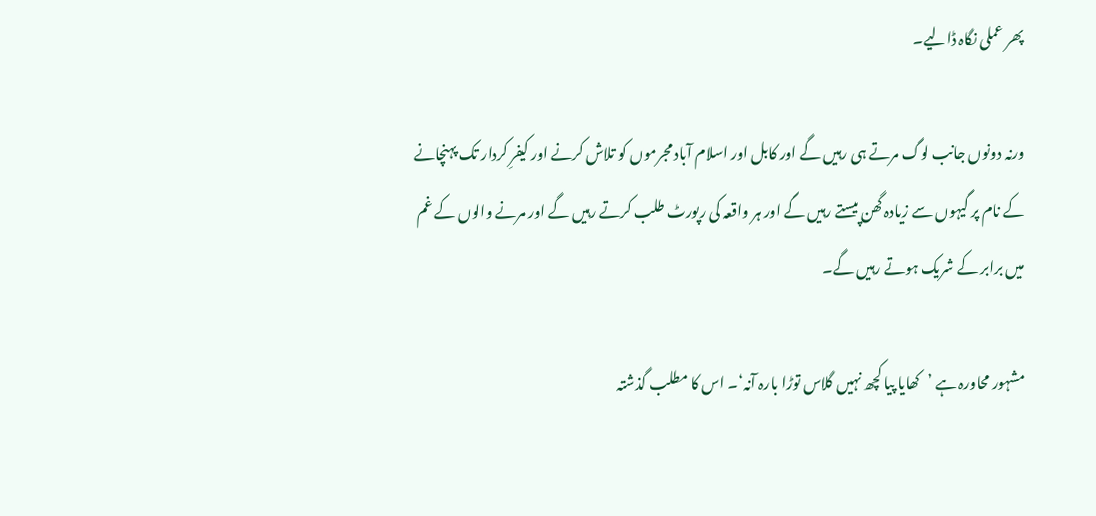پھر عملی نگاہ ڈالیے۔

ورنہ دونوں جانب لوگ مرتے ہی رہیں گے اور کابل اور اسلام آباد مجرموں کو تلاش کرنے اور کیفرِ کردار تک پہنچانے کے نام پر گیہوں سے زیادہ گھن پیستے رہیں گے اور ہر واقعہ کی رپورٹ طلب کرتے رہیں گے اور مرنے والوں کے غم میں برابر کے شریک ہوتے رہیں گے۔

مشہور محاورہ ہے ’کھایا پیا کچھ نہیں گلاس توڑا بارہ آنہ‘۔ اس کا مطلب گذشتہ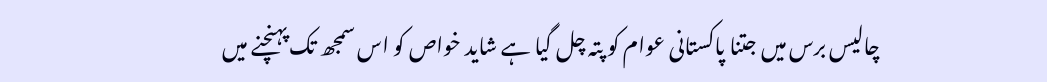چالیس برس میں جتنا پاکستانی عوام کو پتہ چل گیا ہے شاید خواص کو اس سمجھ تک پہنچنے میں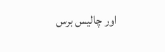اور چالیس برس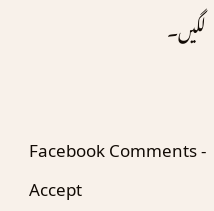لگیں۔


Facebook Comments - Accept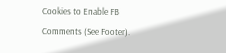Cookies to Enable FB Comments (See Footer).